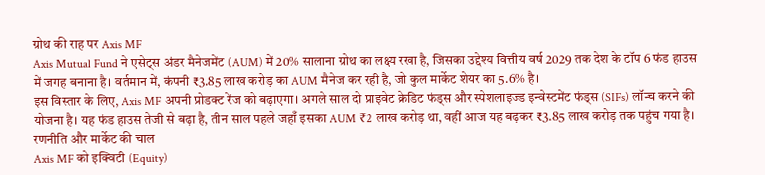ग्रोथ की राह पर Axis MF
Axis Mutual Fund ने एसेट्स अंडर मैनेजमेंट (AUM) में 20% सालाना ग्रोथ का लक्ष्य रखा है, जिसका उद्देश्य वित्तीय वर्ष 2029 तक देश के टॉप 6 फंड हाउस में जगह बनाना है। वर्तमान में, कंपनी ₹3.85 लाख करोड़ का AUM मैनेज कर रही है, जो कुल मार्केट शेयर का 5.6% है।
इस विस्तार के लिए, Axis MF अपनी प्रोडक्ट रेंज को बढ़ाएगा। अगले साल दो प्राइवेट क्रेडिट फंड्स और स्पेशलाइज्ड इन्वेस्टमेंट फंड्स (SIFs) लॉन्च करने की योजना है। यह फंड हाउस तेजी से बढ़ा है, तीन साल पहले जहाँ इसका AUM ₹2 लाख करोड़ था, वहीं आज यह बढ़कर ₹3.85 लाख करोड़ तक पहुंच गया है।
रणनीति और मार्केट की चाल
Axis MF को इक्विटी (Equity)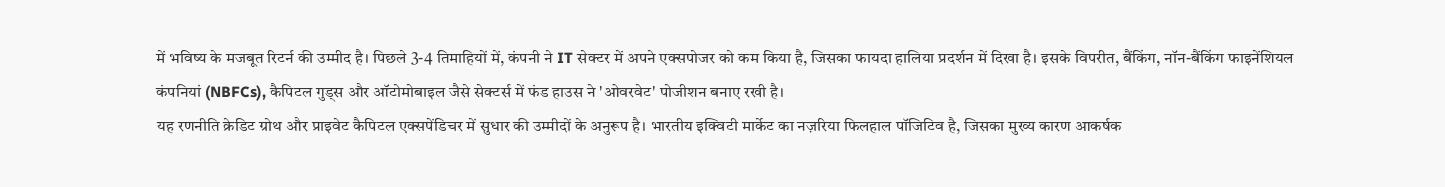में भविष्य के मजबूत रिटर्न की उम्मीद है। पिछले 3-4 तिमाहियों में, कंपनी ने IT सेक्टर में अपने एक्सपोजर को कम किया है, जिसका फायदा हालिया प्रदर्शन में दिखा है। इसके विपरीत, बैंकिंग, नॉन-बैंकिंग फाइनेंशियल कंपनियां (NBFCs), कैपिटल गुड्स और ऑटोमोबाइल जैसे सेक्टर्स में फंड हाउस ने 'ओवरवेट' पोजीशन बनाए रखी है।
यह रणनीति क्रेडिट ग्रोथ और प्राइवेट कैपिटल एक्सपेंडिचर में सुधार की उम्मीदों के अनुरूप है। भारतीय इक्विटी मार्केट का नज़रिया फिलहाल पॉजिटिव है, जिसका मुख्य कारण आकर्षक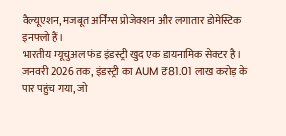वैल्यूएशन, मजबूत अर्निंग्स प्रोजेक्शन और लगातार डोमेस्टिक इनफ्लो हैं।
भारतीय म्यूचुअल फंड इंडस्ट्री खुद एक डायनामिक सेक्टर है। जनवरी 2026 तक, इंडस्ट्री का AUM ₹81.01 लाख करोड़ के पार पहुंच गया, जो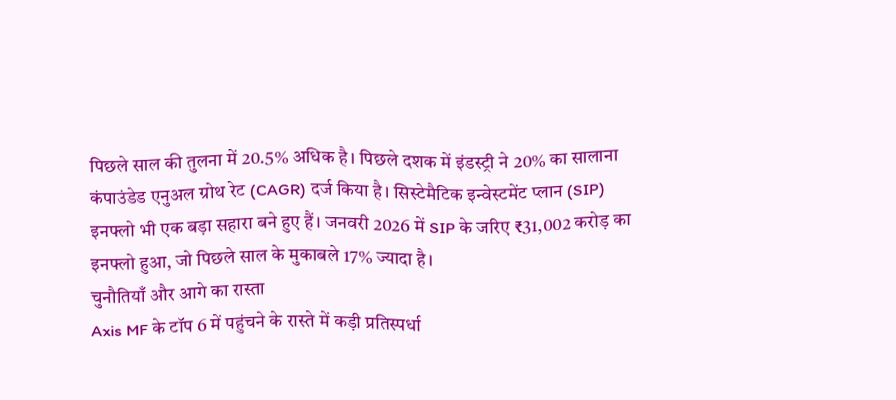पिछले साल की तुलना में 20.5% अधिक है। पिछले दशक में इंडस्ट्री ने 20% का सालाना कंपाउंडेड एनुअल ग्रोथ रेट (CAGR) दर्ज किया है। सिस्टेमैटिक इन्वेस्टमेंट प्लान (SIP) इनफ्लो भी एक बड़ा सहारा बने हुए हैं। जनवरी 2026 में SIP के जरिए ₹31,002 करोड़ का इनफ्लो हुआ, जो पिछले साल के मुकाबले 17% ज्यादा है।
चुनौतियाँ और आगे का रास्ता
Axis MF के टॉप 6 में पहुंचने के रास्ते में कड़ी प्रतिस्पर्धा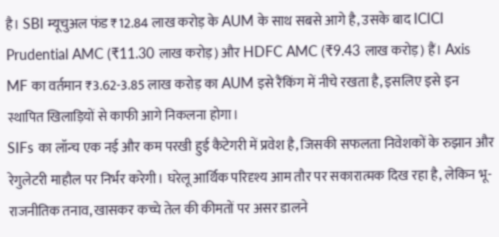है। SBI म्यूचुअल फंड ₹12.84 लाख करोड़ के AUM के साथ सबसे आगे है, उसके बाद ICICI Prudential AMC (₹11.30 लाख करोड़) और HDFC AMC (₹9.43 लाख करोड़) हैं। Axis MF का वर्तमान ₹3.62-3.85 लाख करोड़ का AUM इसे रैंकिंग में नीचे रखता है, इसलिए इसे इन स्थापित खिलाड़ियों से काफी आगे निकलना होगा।
SIFs का लॉन्च एक नई और कम परखी हुई कैटेगरी में प्रवेश है, जिसकी सफलता निवेशकों के रुझान और रेगुलेटरी माहौल पर निर्भर करेगी। घरेलू आर्थिक परिदृश्य आम तौर पर सकारात्मक दिख रहा है, लेकिन भू-राजनीतिक तनाव, खासकर कच्चे तेल की कीमतों पर असर डालने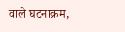वाले घटनाक्रम,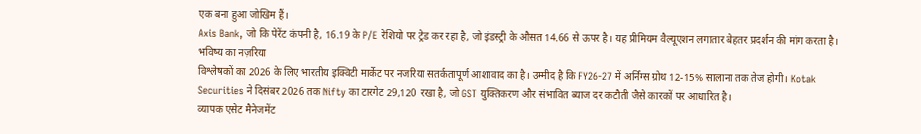एक बना हुआ जोखिम हैं।
Axis Bank, जो कि पेरेंट कंपनी है, 16.19 के P/E रेशियो पर ट्रेड कर रहा है, जो इंडस्ट्री के औसत 14.66 से ऊपर है। यह प्रीमियम वैल्यूएशन लगातार बेहतर प्रदर्शन की मांग करता है।
भविष्य का नज़रिया
विश्लेषकों का 2026 के लिए भारतीय इक्विटी मार्केट पर नजरिया सतर्कतापूर्ण आशावाद का है। उम्मीद है कि FY26-27 में अर्निंग्स ग्रोथ 12-15% सालाना तक तेज होगी। Kotak Securities ने दिसंबर 2026 तक Nifty का टारगेट 29,120 रखा है, जो GST युक्तिकरण और संभावित ब्याज दर कटौती जैसे कारकों पर आधारित है।
व्यापक एसेट मैनेजमेंट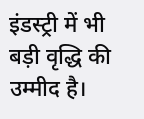इंडस्ट्री में भी बड़ी वृद्धि की उम्मीद है।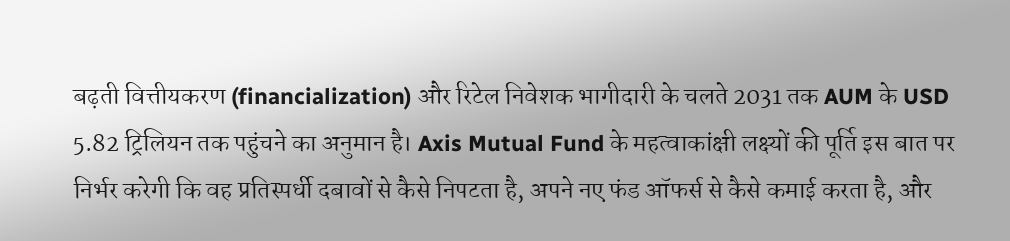बढ़ती वित्तीयकरण (financialization) और रिटेल निवेशक भागीदारी के चलते 2031 तक AUM के USD 5.82 ट्रिलियन तक पहुंचने का अनुमान है। Axis Mutual Fund के महत्वाकांक्षी लक्ष्यों की पूर्ति इस बात पर निर्भर करेगी कि वह प्रतिस्पर्धी दबावों से कैसे निपटता है, अपने नए फंड ऑफर्स से कैसे कमाई करता है, और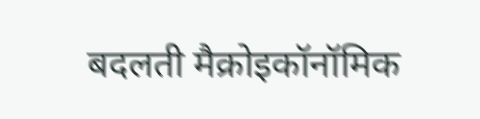बदलती मैक्रोइकॉनॉमिक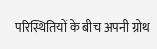परिस्थितियों के बीच अपनी ग्रोथ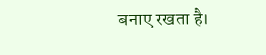बनाए रखता है।